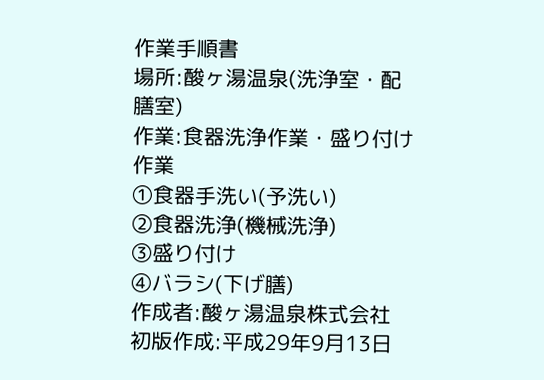作業手順書
場所:酸ヶ湯温泉(洗浄室・配膳室)
作業:食器洗浄作業・盛り付け作業
①食器手洗い(予洗い)
②食器洗浄(機械洗浄)
③盛り付け
④バラシ(下げ膳)
作成者:酸ヶ湯温泉株式会社
初版作成:平成29年9月13日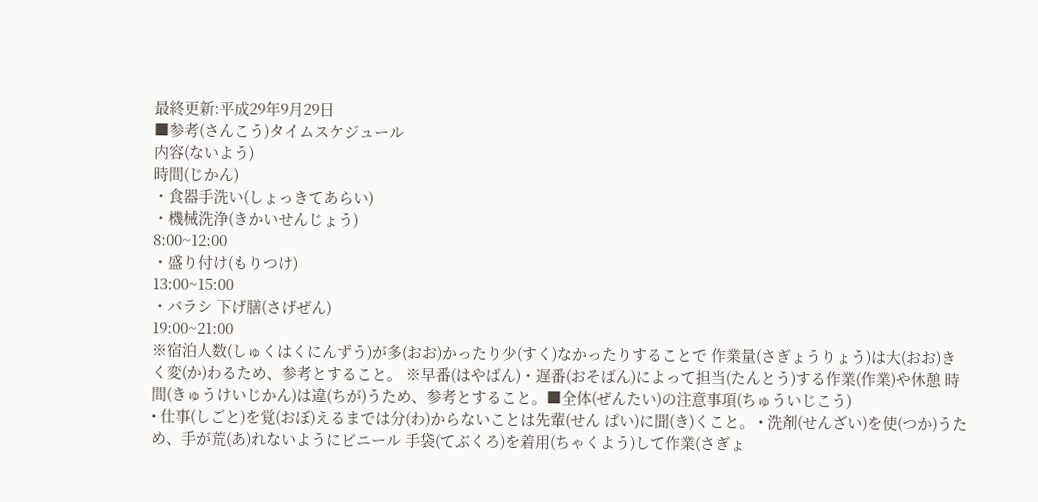最終更新:平成29年9月29日
■参考(さんこう)タイムスケジュール
内容(ないよう)
時間(じかん)
・食器手洗い(しょっきてあらい)
・機械洗浄(きかいせんじょう)
8:00~12:00
・盛り付け(もりつけ)
13:00~15:00
・バラシ 下げ膳(さげぜん)
19:00~21:00
※宿泊人数(しゅくはくにんずう)が多(おお)かったり少(すく)なかったりすることで 作業量(さぎょうりょう)は大(おお)きく変(か)わるため、参考とすること。 ※早番(はやばん)・遅番(おそばん)によって担当(たんとう)する作業(作業)や休憩 時間(きゅうけいじかん)は違(ちが)うため、参考とすること。■全体(ぜんたい)の注意事項(ちゅういじこう)
• 仕事(しごと)を覚(おぼ)えるまでは分(わ)からないことは先輩(せん ぱい)に聞(き)くこと。 • 洗剤(せんざい)を使(つか)うため、手が荒(あ)れないようにビニール 手袋(てぶくろ)を着用(ちゃくよう)して作業(さぎょ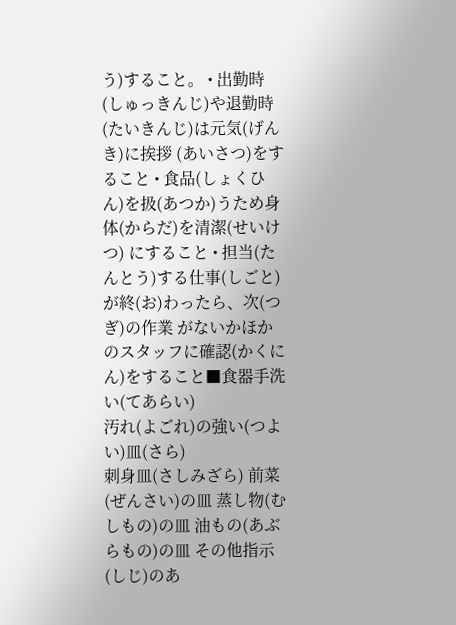う)すること。 • 出勤時(しゅっきんじ)や退勤時(たいきんじ)は元気(げんき)に挨拶 (あいさつ)をすること • 食品(しょくひん)を扱(あつか)うため身体(からだ)を清潔(せいけつ) にすること • 担当(たんとう)する仕事(しごと)が終(お)わったら、次(つぎ)の作業 がないかほかのスタッフに確認(かくにん)をすること■食器手洗い(てあらい)
汚れ(よごれ)の強い(つよい)皿(さら)
刺身皿(さしみざら) 前菜(ぜんさい)の皿 蒸し物(むしもの)の皿 油もの(あぶらもの)の皿 その他指示(しじ)のあ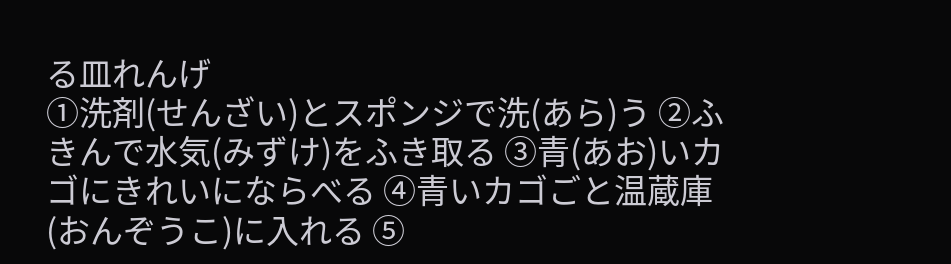る皿れんげ
①洗剤(せんざい)とスポンジで洗(あら)う ②ふきんで水気(みずけ)をふき取る ③青(あお)いカゴにきれいにならべる ④青いカゴごと温蔵庫(おんぞうこ)に入れる ⑤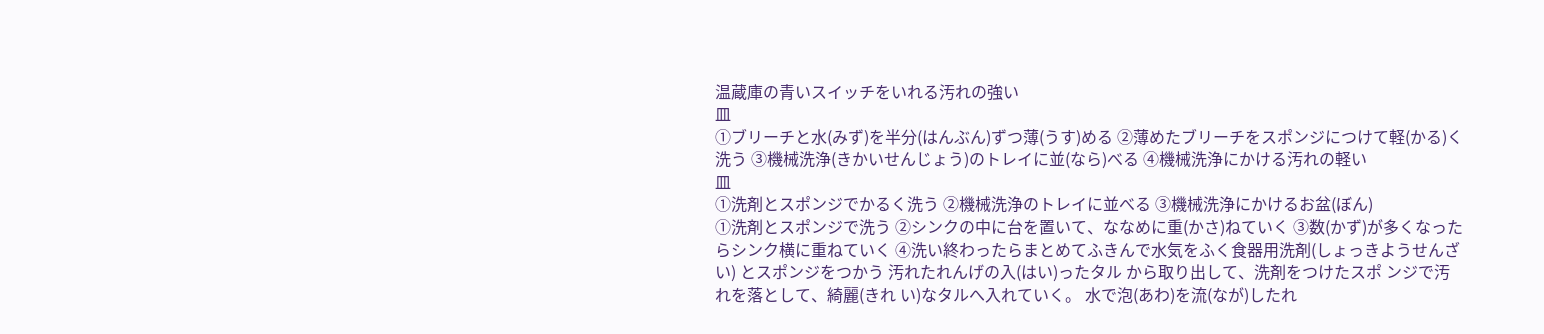温蔵庫の青いスイッチをいれる汚れの強い
皿
①ブリーチと水(みず)を半分(はんぶん)ずつ薄(うす)める ②薄めたブリーチをスポンジにつけて軽(かる)く洗う ③機械洗浄(きかいせんじょう)のトレイに並(なら)べる ④機械洗浄にかける汚れの軽い
皿
①洗剤とスポンジでかるく洗う ②機械洗浄のトレイに並べる ③機械洗浄にかけるお盆(ぼん)
①洗剤とスポンジで洗う ②シンクの中に台を置いて、ななめに重(かさ)ねていく ③数(かず)が多くなったらシンク横に重ねていく ④洗い終わったらまとめてふきんで水気をふく食器用洗剤(しょっきようせんざい) とスポンジをつかう 汚れたれんげの入(はい)ったタル から取り出して、洗剤をつけたスポ ンジで汚れを落として、綺麗(きれ い)なタルへ入れていく。 水で泡(あわ)を流(なが)したれ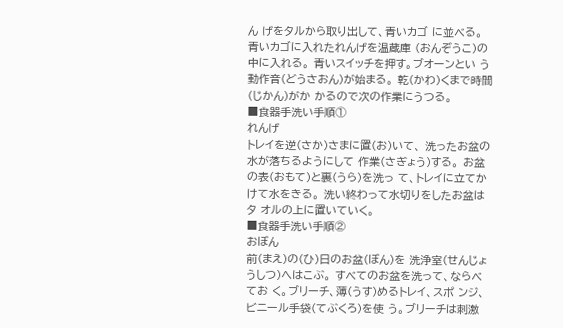ん げをタルから取り出して、青いカゴ に並べる。 青いカゴに入れたれんげを温蔵庫 (おんぞうこ)の中に入れる。 青いスイッチを押す。ブオーンとい う動作音(どうさおん)が始まる。 乾(かわ)くまで時間(じかん)がか かるので次の作業にうつる。
■食器手洗い手順①
れんげ
トレイを逆(さか)さまに置(お)いて、 洗ったお盆の水が落ちるようにして 作業(さぎょう)する。 お盆の表(おもて)と裏(うら)を洗っ て、トレイに立てかけて水をきる。 洗い終わって水切りをしたお盆はタ オルの上に置いていく。
■食器手洗い手順②
おぼん
前(まえ)の(ひ)日のお盆(ぼん)を 洗浄室(せんじょうしつ)へはこぶ。 すべてのお盆を洗って、ならべてお く。ブリーチ、薄(うす)めるトレイ、スポ ンジ、ビニール手袋(てぶくろ)を使 う。ブリーチは刺激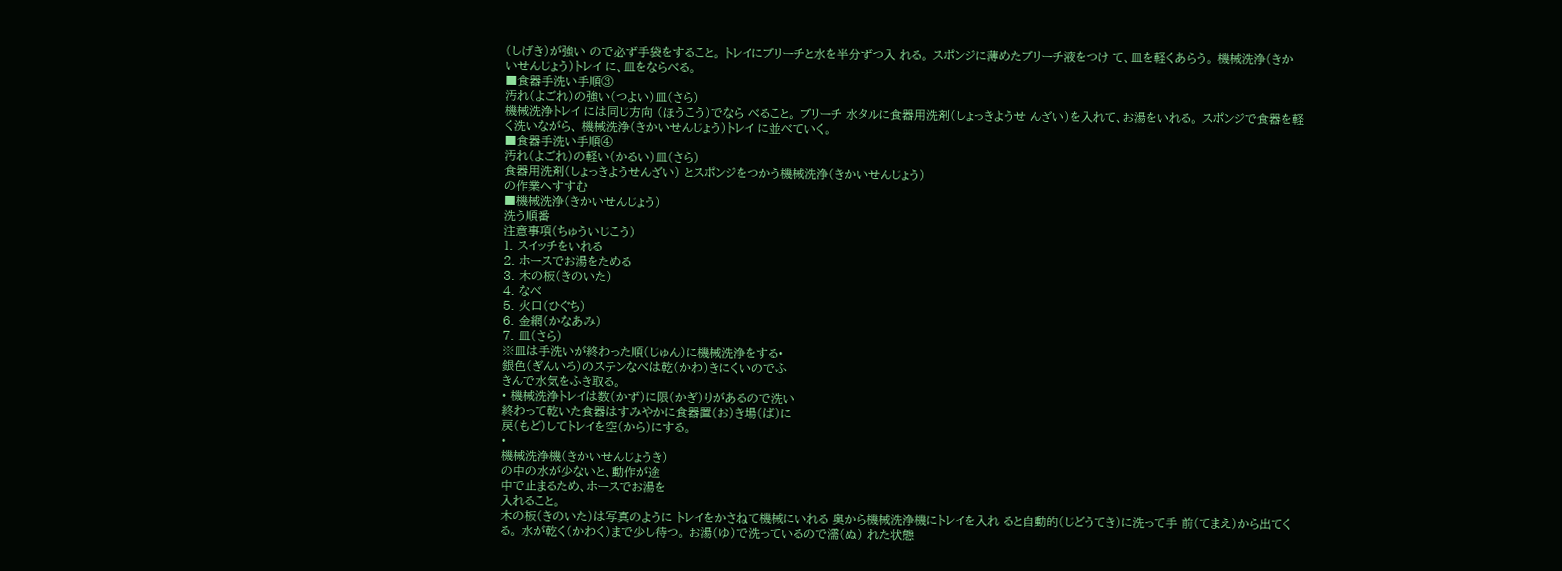(しげき)が強い ので必ず手袋をすること。 トレイにブリーチと水を半分ずつ入 れる。 スポンジに薄めたブリーチ液をつけ て、皿を軽くあらう。 機械洗浄(きかいせんじょう)トレイ に、皿をならべる。
■食器手洗い手順③
汚れ(よごれ)の強い(つよい)皿(さら)
機械洗浄トレイ には同じ方向 (ほうこう)でなら べること。 ブリーチ 水タルに食器用洗剤(しょっきようせ んざい)を入れて、お湯をいれる。 スポンジで食器を軽く洗いながら、 機械洗浄(きかいせんじょう)トレイ に並べていく。
■食器手洗い手順④
汚れ(よごれ)の軽い(かるい)皿(さら)
食器用洗剤(しょっきようせんざい) とスポンジをつかう機械洗浄(きかいせんじょう)
の作業へすすむ
■機械洗浄(きかいせんじょう)
洗う順番
注意事項(ちゅういじこう)
1. スイッチをいれる
2. ホースでお湯をためる
3. 木の板(きのいた)
4. なべ
5. 火口(ひぐち)
6. 金網(かなあみ)
7. 皿(さら)
※皿は手洗いが終わった順(じゅん)に機械洗浄をする•
銀色(ぎんいろ)のステンなべは乾(かわ)きにくいのでふ
きんで水気をふき取る。
• 機械洗浄トレイは数(かず)に限(かぎ)りがあるので洗い
終わって乾いた食器はすみやかに食器置(お)き場(ば)に
戻(もど)してトレイを空(から)にする。
•
機械洗浄機(きかいせんじょうき)
の中の水が少ないと、動作が途
中で止まるため、ホースでお湯を
入れること。
木の板(きのいた)は写真のように トレイをかさねて機械にいれる 奥から機械洗浄機にトレイを入れ ると自動的(じどうてき)に洗って手 前(てまえ)から出てくる。 水が乾く(かわく)まで少し待つ。 お湯(ゆ)で洗っているので濡(ぬ) れた状態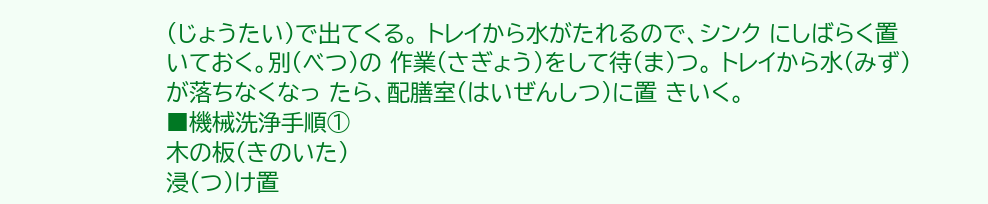(じょうたい)で出てくる。 トレイから水がたれるので、シンク にしばらく置いておく。別(べつ)の 作業(さぎょう)をして待(ま)つ。 トレイから水(みず)が落ちなくなっ たら、配膳室(はいぜんしつ)に置 きいく。
■機械洗浄手順①
木の板(きのいた)
浸(つ)け置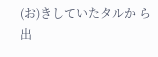(お)きしていたタルか ら出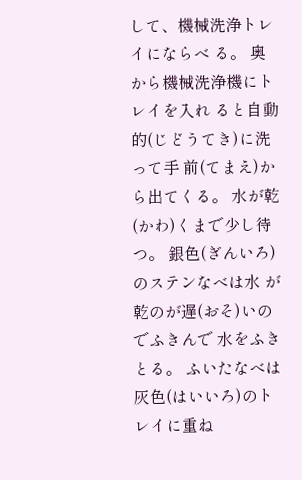して、機械洗浄トレイにならべ る。 奥から機械洗浄機にトレイを入れ ると自動的(じどうてき)に洗って手 前(てまえ)から出てくる。 水が乾(かわ)くまで少し待つ。 銀色(ぎんいろ)のステンなべは水 が乾のが遅(おそ)いのでふきんで 水をふきとる。 ふいたなべは灰色(はいいろ)のト レイに重ね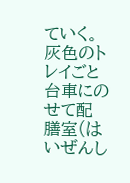ていく。 灰色のトレイごと台車にのせて配 膳室(はいぜんし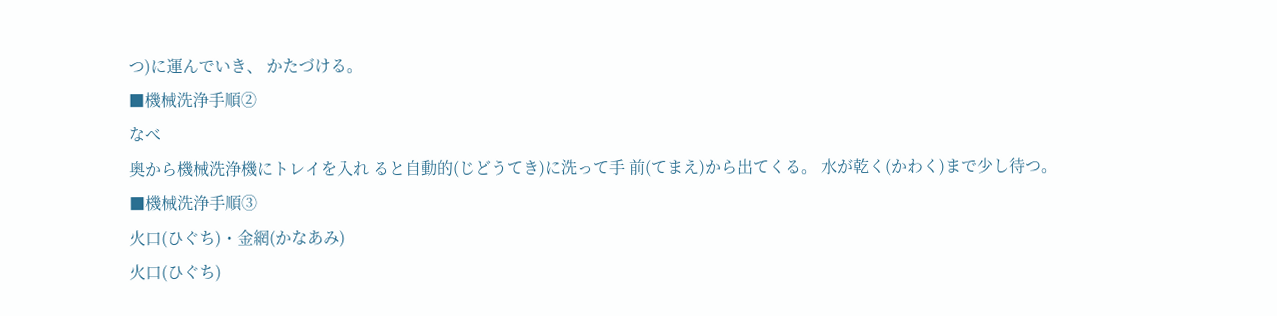つ)に運んでいき、 かたづける。
■機械洗浄手順②
なべ
奥から機械洗浄機にトレイを入れ ると自動的(じどうてき)に洗って手 前(てまえ)から出てくる。 水が乾く(かわく)まで少し待つ。
■機械洗浄手順③
火口(ひぐち)・金網(かなあみ)
火口(ひぐち)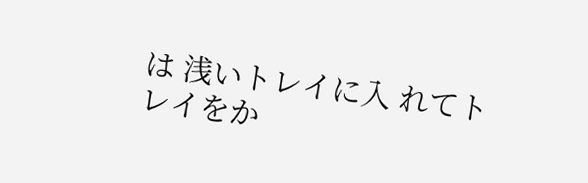は 浅いトレイに入 れてトレイをか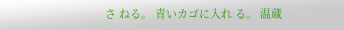さ ねる。 青いカゴに入れ る。 温蔵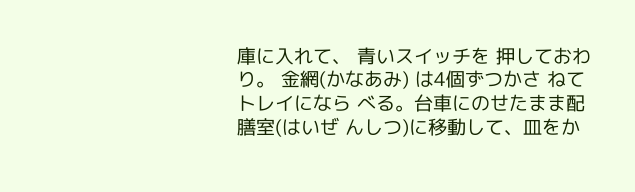庫に入れて、 青いスイッチを 押しておわり。 金網(かなあみ) は4個ずつかさ ねてトレイになら べる。台車にのせたまま配膳室(はいぜ んしつ)に移動して、皿をか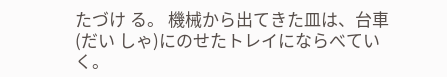たづけ る。 機械から出てきた皿は、台車(だい しゃ)にのせたトレイにならべていく。